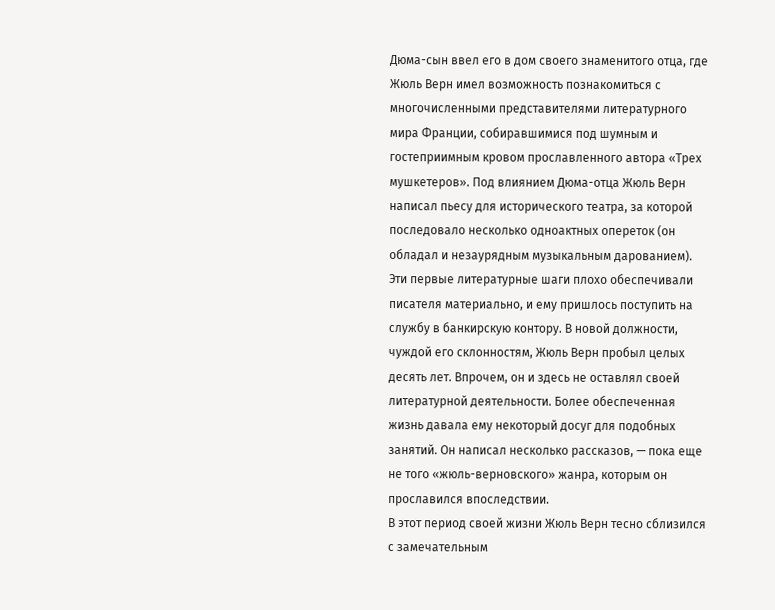Дюма-сын ввел его в дом своего знаменитого отца, где Жюль Верн имел возможность познакомиться с многочисленными представителями литературного мира Франции, собиравшимися под шумным и гостеприимным кровом прославленного автора «Трех мушкетеров». Под влиянием Дюма-отца Жюль Верн написал пьесу для исторического театра, за которой последовало несколько одноактных опереток (он обладал и незаурядным музыкальным дарованием).
Эти первые литературные шаги плохо обеспечивали писателя материально, и ему пришлось поступить на службу в банкирскую контору. В новой должности, чуждой его склонностям, Жюль Верн пробыл целых десять лет. Впрочем, он и здесь не оставлял своей литературной деятельности. Более обеспеченная жизнь давала ему некоторый досуг для подобных занятий. Он написал несколько рассказов, — пока еще не того «жюль-верновского» жанра, которым он прославился впоследствии.
В этот период своей жизни Жюль Верн тесно сблизился с замечательным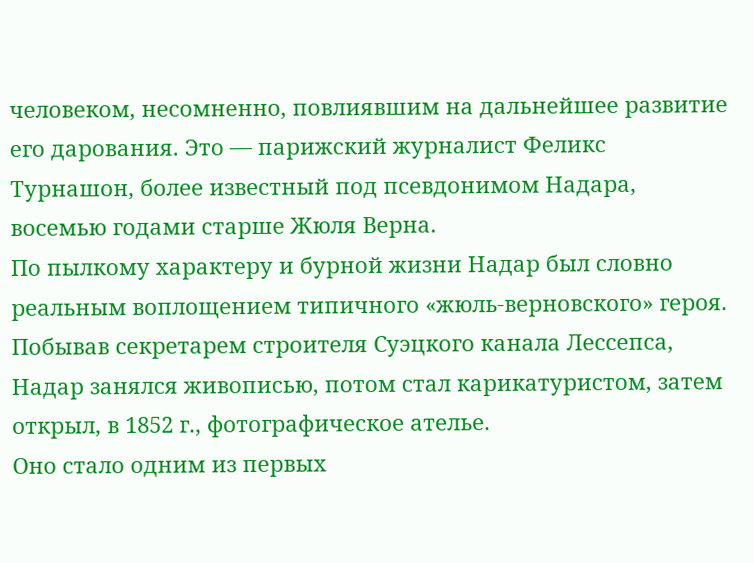человеком, несомненно, повлиявшим на дальнейшее развитие его дарования. Это — парижский журналист Феликс Турнашон, более известный под псевдонимом Надара, восемью годами старше Жюля Верна.
По пылкому характеру и бурной жизни Надар был словно реальным воплощением типичного «жюль-верновского» героя. Побывав секретарем строителя Суэцкого канала Лессепса, Надар занялся живописью, потом стал карикатуристом, затем открыл, в 1852 г., фотографическое ателье.
Оно стало одним из первых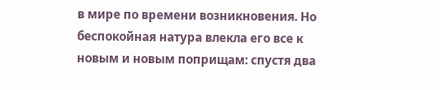в мире по времени возникновения. Но беспокойная натура влекла его все к новым и новым поприщам: спустя два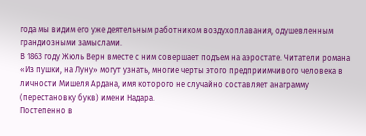года мы видим его уже деятельным работником воздухоплавания, одушевленным грандиозными замыслами.
В 1863 году Жюль Верн вместе с ним совершает подъем на аэростате. Читатели романа «Из пушки, на Луну» могут узнать, многие черты этого предприимчивого человека в личности Мишеля Ардана, имя которого не случайно составляет анаграмму (перестановку букв) имени Надара.
Постепенно в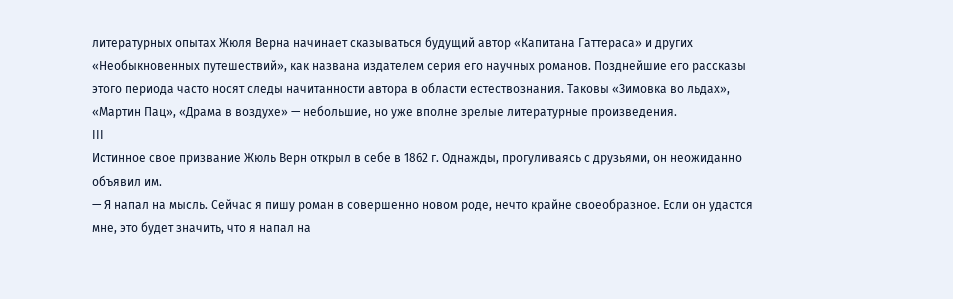литературных опытах Жюля Верна начинает сказываться будущий автор «Капитана Гаттераса» и других «Необыкновенных путешествий», как названа издателем серия его научных романов. Позднейшие его рассказы этого периода часто носят следы начитанности автора в области естествознания. Таковы «Зимовка во льдах», «Мартин Пац», «Драма в воздухе» — небольшие, но уже вполне зрелые литературные произведения.
III
Истинное свое призвание Жюль Верн открыл в себе в 1862 г. Однажды, прогуливаясь с друзьями, он неожиданно объявил им.
— Я напал на мысль. Сейчас я пишу роман в совершенно новом роде, нечто крайне своеобразное. Если он удастся мне, это будет значить, что я напал на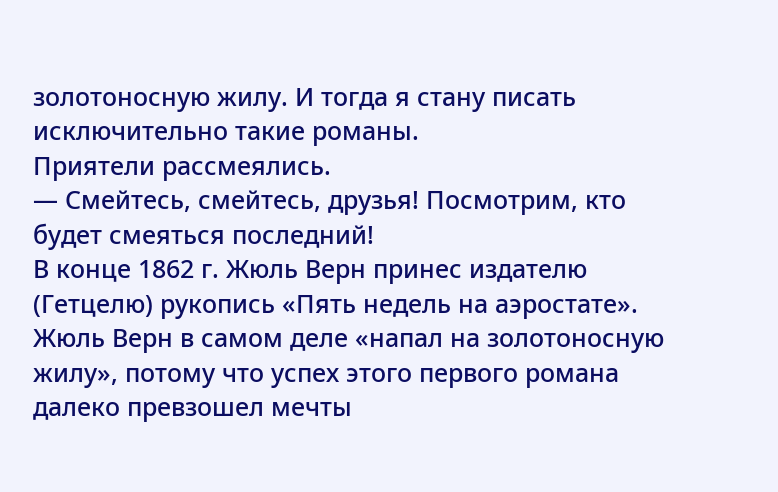золотоносную жилу. И тогда я стану писать исключительно такие романы.
Приятели рассмеялись.
— Смейтесь, смейтесь, друзья! Посмотрим, кто будет смеяться последний!
В конце 1862 г. Жюль Верн принес издателю (Гетцелю) рукопись «Пять недель на аэростате». Жюль Верн в самом деле «напал на золотоносную жилу», потому что успех этого первого романа далеко превзошел мечты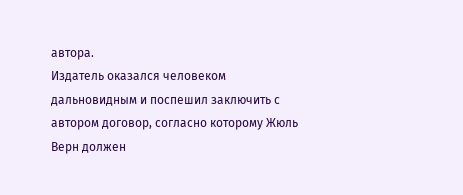автора.
Издатель оказался человеком дальновидным и поспешил заключить с автором договор, согласно которому Жюль Верн должен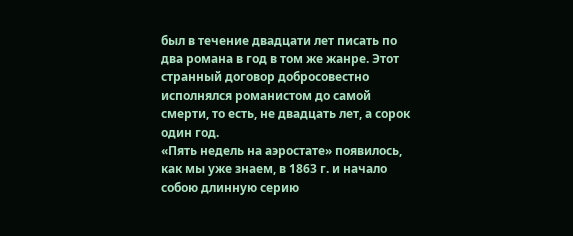был в течение двадцати лет писать по два романа в год в том же жанре. Этот странный договор добросовестно исполнялся романистом до самой смерти, то есть, не двадцать лет, а сорок один год.
«Пять недель на аэростате» появилось, как мы уже знаем, в 1863 г. и начало собою длинную серию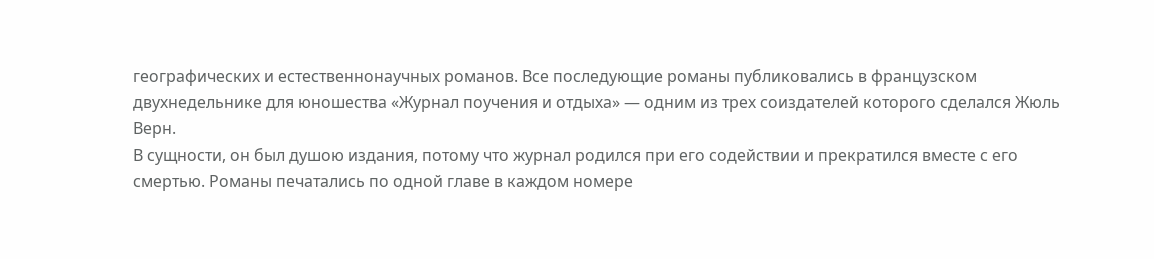географических и естественнонаучных романов. Все последующие романы публиковались в французском двухнедельнике для юношества «Журнал поучения и отдыха» — одним из трех соиздателей которого сделался Жюль Верн.
В сущности, он был душою издания, потому что журнал родился при его содействии и прекратился вместе с его смертью. Романы печатались по одной главе в каждом номере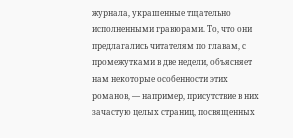журнала, украшенные тщательно исполненными гравюрами. То, что они предлагались читателям по главам, с промежутками в две недели, объясняет нам некоторые особенности этих романов, — например, присутствие в них зачастую целых страниц, посвященных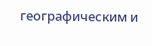географическим и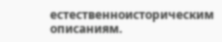естественноисторическим описаниям.